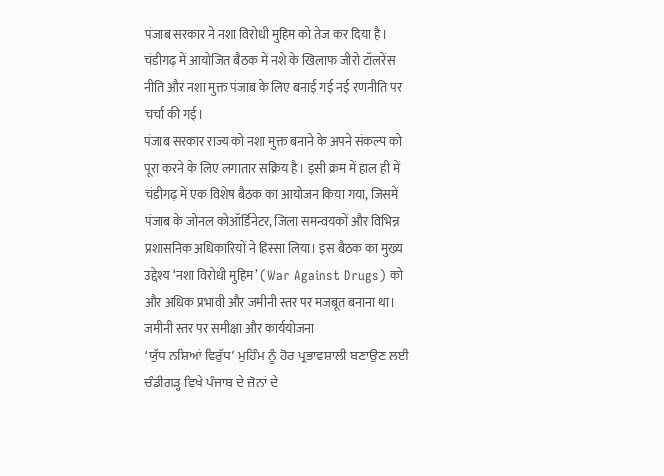पंजाब सरकार ने नशा विरोधी मुहिम को तेज कर दिया है। चंडीगढ़ में आयोजित बैठक में नशे के खिलाफ जीरो टॉलरेंस नीति और नशा मुक्त पंजाब के लिए बनाई गई नई रणनीति पर चर्चा की गई।
पंजाब सरकार राज्य को नशा मुक्त बनाने के अपने संकल्प को पूरा करने के लिए लगातार सक्रिय है। इसी क्रम में हाल ही में चंडीगढ़ में एक विशेष बैठक का आयोजन किया गया, जिसमें पंजाब के जोनल कोऑर्डिनेटर, जिला समन्वयकों और विभिन्न प्रशासनिक अधिकारियों ने हिस्सा लिया। इस बैठक का मुख्य उद्देश्य ‘नशा विरोधी मुहिम’ (War Against Drugs) को और अधिक प्रभावी और जमीनी स्तर पर मजबूत बनाना था।
जमीनी स्तर पर समीक्षा और कार्ययोजना
‘ਯੁੱਧ ਨਸ਼ਿਆਂ ਵਿਰੁੱਧ’ ਮੁਹਿੰਮ ਨੂੰ ਹੋਰ ਪ੍ਰਭਾਵਸ਼ਾਲੀ ਬਣਾਉਣ ਲਈ ਚੰਡੀਗੜ੍ਹ ਵਿਖੇ ਪੰਜਾਬ ਦੇ ਜ਼ੋਨਾਂ ਦੇ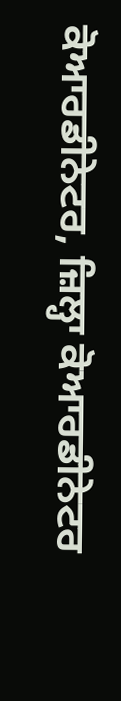ਕੋਆਰਡੀਨੇਟਰ, ਜ਼ਿਲ੍ਹਾ ਕੋਆਰਡੀਨੇਟਰ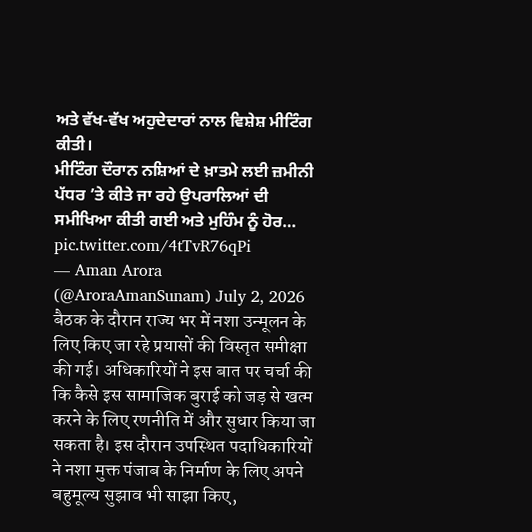ਅਤੇ ਵੱਖ-ਵੱਖ ਅਹੁਦੇਦਾਰਾਂ ਨਾਲ ਵਿਸ਼ੇਸ਼ ਮੀਟਿੰਗ ਕੀਤੀ।
ਮੀਟਿੰਗ ਦੌਰਾਨ ਨਸ਼ਿਆਂ ਦੇ ਖ਼ਾਤਮੇ ਲਈ ਜ਼ਮੀਨੀ ਪੱਧਰ ’ਤੇ ਕੀਤੇ ਜਾ ਰਹੇ ਉਪਰਾਲਿਆਂ ਦੀ ਸਮੀਖਿਆ ਕੀਤੀ ਗਈ ਅਤੇ ਮੁਹਿੰਮ ਨੂੰ ਹੋਰ… pic.twitter.com/4tTvR76qPi
— Aman Arora (@AroraAmanSunam) July 2, 2026
बैठक के दौरान राज्य भर में नशा उन्मूलन के लिए किए जा रहे प्रयासों की विस्तृत समीक्षा की गई। अधिकारियों ने इस बात पर चर्चा की कि कैसे इस सामाजिक बुराई को जड़ से खत्म करने के लिए रणनीति में और सुधार किया जा सकता है। इस दौरान उपस्थित पदाधिकारियों ने नशा मुक्त पंजाब के निर्माण के लिए अपने बहुमूल्य सुझाव भी साझा किए,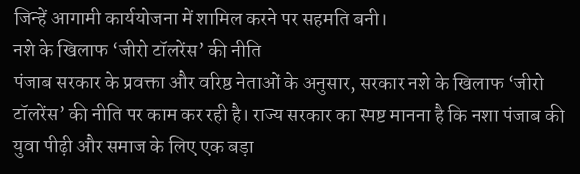जिन्हें आगामी कार्ययोजना में शामिल करने पर सहमति बनी।
नशे के खिलाफ ‘जीरो टॉलरेंस’ की नीति
पंजाब सरकार के प्रवक्ता और वरिष्ठ नेताओं के अनुसार, सरकार नशे के खिलाफ ‘जीरो टॉलरेंस’ की नीति पर काम कर रही है। राज्य सरकार का स्पष्ट मानना है कि नशा पंजाब की युवा पीढ़ी और समाज के लिए एक बड़ा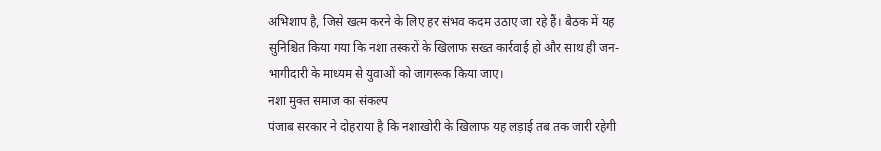अभिशाप है, जिसे खत्म करने के लिए हर संभव कदम उठाए जा रहे हैं। बैठक में यह सुनिश्चित किया गया कि नशा तस्करों के खिलाफ सख्त कार्रवाई हो और साथ ही जन-भागीदारी के माध्यम से युवाओं को जागरूक किया जाए।
नशा मुक्त समाज का संकल्प
पंजाब सरकार ने दोहराया है कि नशाखोरी के खिलाफ यह लड़ाई तब तक जारी रहेगी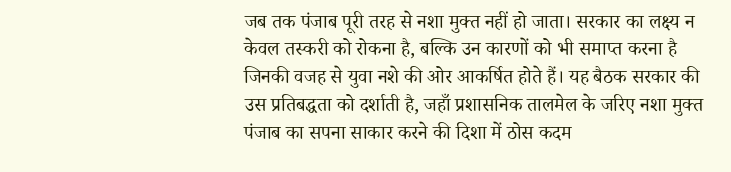जब तक पंजाब पूरी तरह से नशा मुक्त नहीं हो जाता। सरकार का लक्ष्य न केवल तस्करी को रोकना है, बल्कि उन कारणों को भी समाप्त करना है जिनकी वजह से युवा नशे की ओर आकर्षित होते हैं। यह बैठक सरकार की उस प्रतिबद्धता को दर्शाती है, जहाँ प्रशासनिक तालमेल के जरिए नशा मुक्त पंजाब का सपना साकार करने की दिशा में ठोस कदम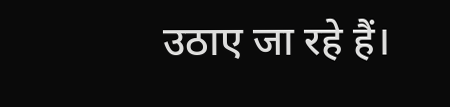उठाए जा रहे हैं।